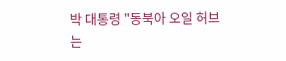박 대통령 "동북아 오일 허브는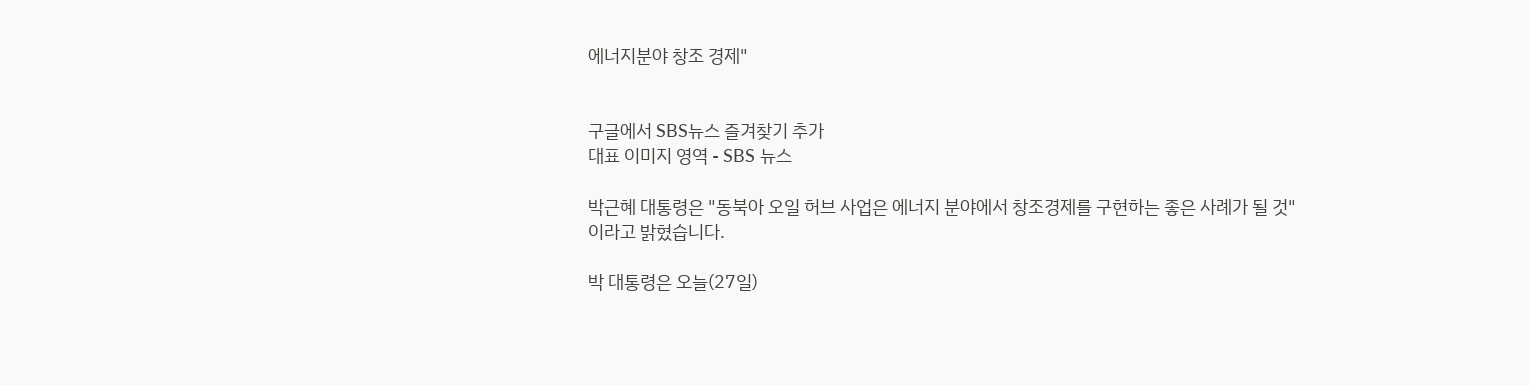에너지분야 창조 경제"


구글에서 SBS뉴스 즐겨찾기 추가
대표 이미지 영역 - SBS 뉴스

박근혜 대통령은 "동북아 오일 허브 사업은 에너지 분야에서 창조경제를 구현하는 좋은 사례가 될 것"이라고 밝혔습니다.

박 대통령은 오늘(27일)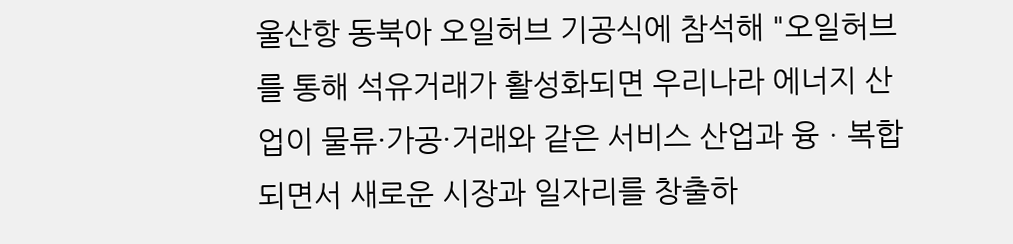울산항 동북아 오일허브 기공식에 참석해 "오일허브를 통해 석유거래가 활성화되면 우리나라 에너지 산업이 물류·가공·거래와 같은 서비스 산업과 융ㆍ복합되면서 새로운 시장과 일자리를 창출하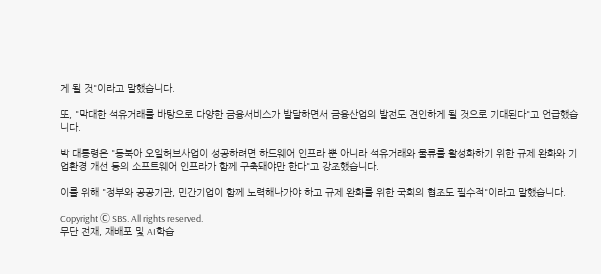게 될 것"이라고 말했습니다.

또, "막대한 석유거래를 바탕으로 다양한 금융서비스가 발달하면서 금융산업의 발전도 견인하게 될 것으로 기대된다"고 언급했습니다.

박 대통령은 "동북아 오일허브사업이 성공하려면 하드웨어 인프라 뿐 아니라 석유거래와 물류를 활성화하기 위한 규제 완화와 기업환경 개선 등의 소프트웨어 인프라가 함께 구축돼야만 한다"고 강조했습니다.

이를 위해 "정부와 공공기관, 민간기업이 함께 노력해나가야 하고 규제 완화를 위한 국회의 협조도 필수적"이라고 말했습니다.

Copyright Ⓒ SBS. All rights reserved.
무단 전재, 재배포 및 AI학습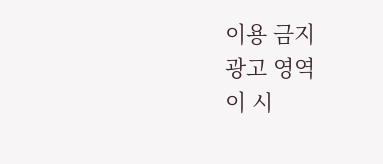이용 금지
광고 영역
이 시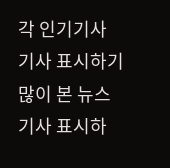각 인기기사
기사 표시하기
많이 본 뉴스
기사 표시하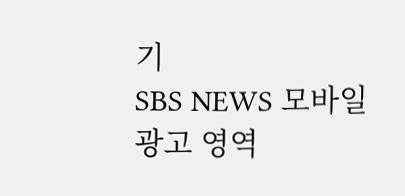기
SBS NEWS 모바일
광고 영역